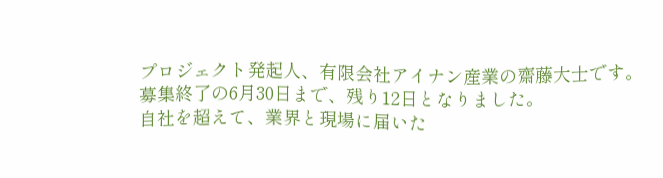プロジェクト発起人、有限会社アイナン産業の齋藤大士です。募集終了の6月30日まで、残り12日となりました。
自社を超えて、業界と現場に届いた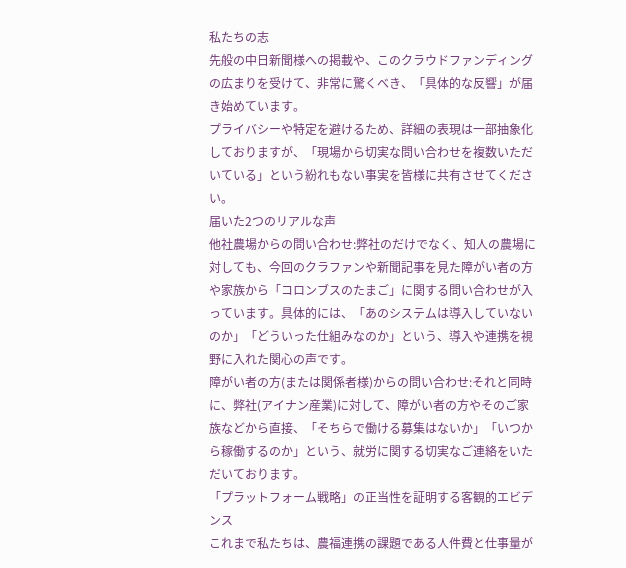私たちの志
先般の中日新聞様への掲載や、このクラウドファンディングの広まりを受けて、非常に驚くべき、「具体的な反響」が届き始めています。
プライバシーや特定を避けるため、詳細の表現は一部抽象化しておりますが、「現場から切実な問い合わせを複数いただいている」という紛れもない事実を皆様に共有させてください。
届いた2つのリアルな声
他社農場からの問い合わせ:弊社のだけでなく、知人の農場に対しても、今回のクラファンや新聞記事を見た障がい者の方や家族から「コロンブスのたまご」に関する問い合わせが入っています。具体的には、「あのシステムは導入していないのか」「どういった仕組みなのか」という、導入や連携を視野に入れた関心の声です。
障がい者の方(または関係者様)からの問い合わせ:それと同時に、弊社(アイナン産業)に対して、障がい者の方やそのご家族などから直接、「そちらで働ける募集はないか」「いつから稼働するのか」という、就労に関する切実なご連絡をいただいております。
「プラットフォーム戦略」の正当性を証明する客観的エビデンス
これまで私たちは、農福連携の課題である人件費と仕事量が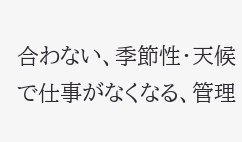合わない、季節性・天候で仕事がなくなる、管理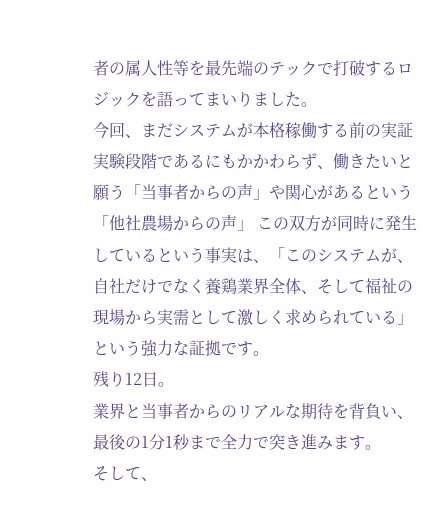者の属人性等を最先端のテックで打破するロジックを語ってまいりました。
今回、まだシステムが本格稼働する前の実証実験段階であるにもかかわらず、働きたいと願う「当事者からの声」や関心があるという「他社農場からの声」 この双方が同時に発生しているという事実は、「このシステムが、自社だけでなく養鶏業界全体、そして福祉の現場から実需として激しく求められている」という強力な証拠です。
残り12日。
業界と当事者からのリアルな期待を背負い、最後の1分1秒まで全力で突き進みます。
そして、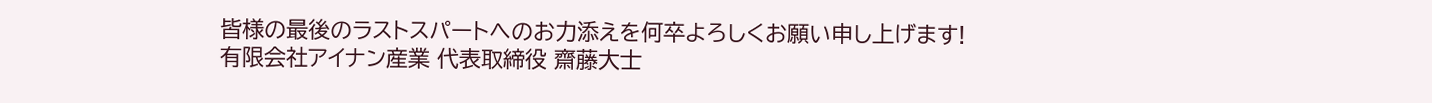皆様の最後のラストスパートへのお力添えを何卒よろしくお願い申し上げます!
有限会社アイナン産業 代表取締役 齋藤大士